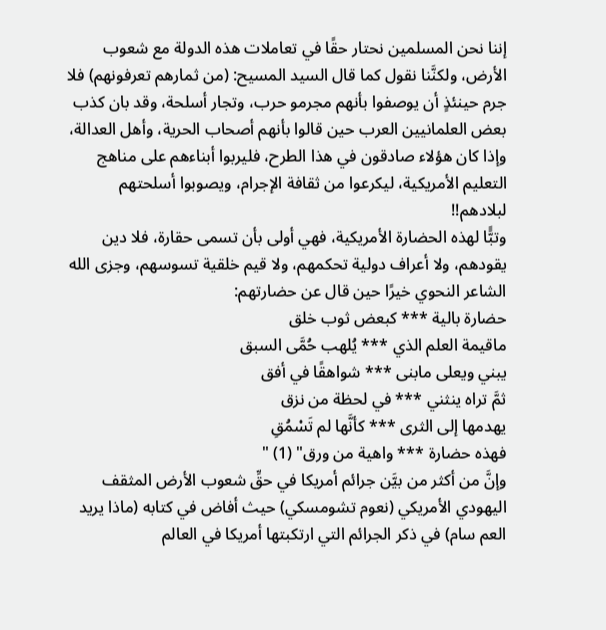إننا نحن المسلمين نحتار حقًا في تعاملات هذه الدولة مع شعوب الأرض، ولكنَّنا نقول كما قال السيد المسيح: (من ثمارهم تعرفونهم) فلا جرم حينئذٍ أن يوصفوا بأنهم مجرمو حرب، وتجار أسلحة، وقد بان كذب بعض العلمانيين العرب حين قالوا بأنهم أصحاب الحرية، وأهل العدالة، وإذا كان هؤلاء صادقون في هذا الطرح، فليربوا أبناءهم على مناهج التعليم الأمريكية، ليكرعوا من ثقافة الإجرام، ويصوبوا أسلحتهم لبلادهم!!
وتبًَّا لهذه الحضارة الأمريكية، فهي أولى بأن تسمى حقارة، فلا دين يقودهم، ولا أعراف دولية تحكمهم، ولا قيم خلقية تسوسهم، وجزى الله الشاعر النحوي خيرًا حين قال عن حضارتهم:
حضارة بالية *** كبعض ثوب خلق
ماقيمة العلم الذي *** يُلهب حُمَّى السبق
يبني ويعلى مابنى *** شواهقًا في أفق
ثمَّ تراه ينثني *** في لحظة من نزق
يهدمها إلى الثرى *** كأنَّها لم تَسْمُقِ
فهذه حضارة *** واهية من ورق" (1) "
وإنَّ من أكثر من بيَّن جرائم أمريكا في حقِّ شعوب الأرض المثقف اليهودي الأمريكي (نعوم تشومسكي) حيث أفاض في كتابه (ماذا يريد العم سام) في ذكر الجرائم التي ارتكبتها أمريكا في العالم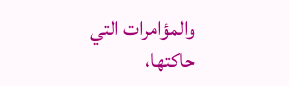والمؤامرات التي حاكتها،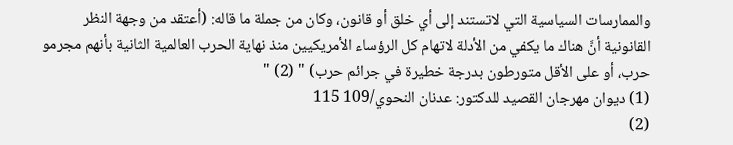والممارسات السياسية التي لاتستند إلى أي خلق أو قانون، وكان من جملة ما قاله: (أعتقد من وجهة النظر القانونية أنَّ هناك ما يكفي من الأدلة لاتهام كل الرؤساء الأمريكيين منذ نهاية الحرب العالمية الثانية بأنهم مجرمو حرب، أو على الأقل متورطون بدرجة خطيرة في جرائم حرب) " (2) "
(1) ديوان مهرجان القصيد للدكتور: عدنان النحوي/109 115
(2)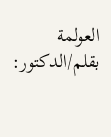العولمة بقلم/الدكتور: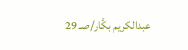عبدالكريم بكَّار/صـ 29